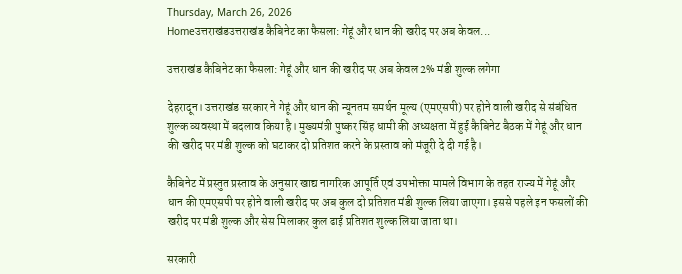Thursday, March 26, 2026
Homeउत्तराखंडउत्तराखंड कैबिनेट का फैसला: गेहूं और धान की खरीद पर अब केवल...

उत्तराखंड कैबिनेट का फैसला: गेहूं और धान की खरीद पर अब केवल 2% मंडी शुल्क लगेगा

देहरादून। उत्तराखंड सरकार ने गेहूं और धान की न्यूनतम समर्थन मूल्य (एमएसपी) पर होने वाली खरीद से संबंधित शुल्क व्यवस्था में बदलाव किया है। मुख्यमंत्री पुष्कर सिंह धामी की अध्यक्षता में हुई कैबिनेट बैठक में गेहूं और धान की खरीद पर मंडी शुल्क को घटाकर दो प्रतिशत करने के प्रस्ताव को मंजूरी दे दी गई है।

कैबिनेट में प्रस्तुत प्रस्ताव के अनुसार खाद्य नागरिक आपूर्ति एवं उपभोक्ता मामले विभाग के तहत राज्य में गेहूं और धान की एमएसपी पर होने वाली खरीद पर अब कुल दो प्रतिशत मंडी शुल्क लिया जाएगा। इससे पहले इन फसलों की खरीद पर मंडी शुल्क और सेस मिलाकर कुल ढाई प्रतिशत शुल्क लिया जाता था।

सरकारी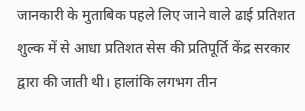जानकारी के मुताबिक पहले लिए जाने वाले ढाई प्रतिशत शुल्क में से आधा प्रतिशत सेस की प्रतिपूर्ति केंद्र सरकार द्वारा की जाती थी। हालांकि लगभग तीन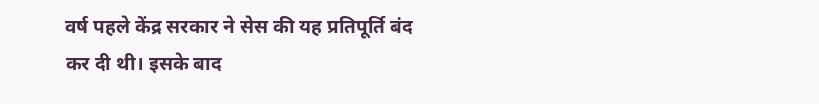वर्ष पहले केंद्र सरकार ने सेस की यह प्रतिपूर्ति बंद कर दी थी। इसके बाद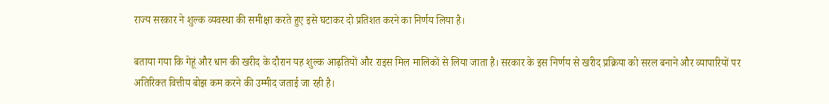राज्य सरकार ने शुल्क व्यवस्था की समीक्षा करते हुए इसे घटाकर दो प्रतिशत करने का निर्णय लिया है।

बताया गया कि गेहूं और धान की खरीद के दौरान यह शुल्क आढ़तियों और राइस मिल मालिकों से लिया जाता है। सरकार के इस निर्णय से खरीद प्रक्रिया को सरल बनाने और व्यापारियों पर अतिरिक्त वित्तीय बोझ कम करने की उम्मीद जताई जा रही है।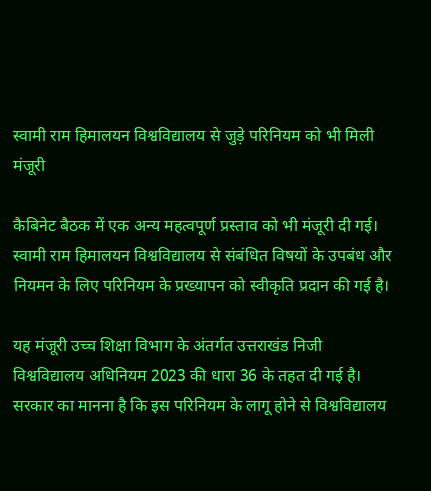स्वामी राम हिमालयन विश्वविद्यालय से जुड़े परिनियम को भी मिली मंजूरी

कैबिनेट बैठक में एक अन्य महत्वपूर्ण प्रस्ताव को भी मंजूरी दी गई। स्वामी राम हिमालयन विश्वविद्यालय से संबंधित विषयों के उपबंध और नियमन के लिए परिनियम के प्रख्यापन को स्वीकृति प्रदान की गई है।

यह मंजूरी उच्च शिक्षा विभाग के अंतर्गत उत्तराखंड निजी विश्वविद्यालय अधिनियम 2023 की धारा 36 के तहत दी गई है। सरकार का मानना है कि इस परिनियम के लागू होने से विश्वविद्यालय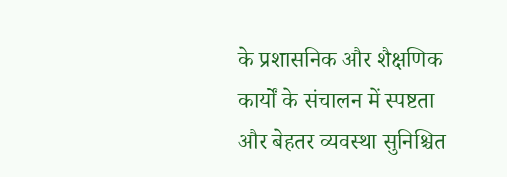के प्रशासनिक और शैक्षणिक कार्यों के संचालन में स्पष्टता और बेहतर व्यवस्था सुनिश्चित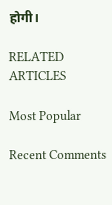होगी।

RELATED ARTICLES

Most Popular

Recent Comments